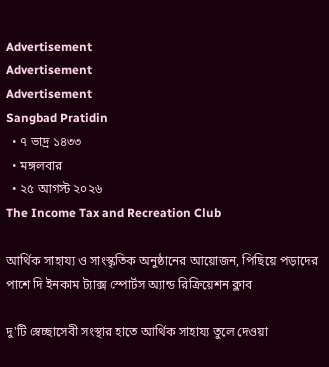Advertisement
Advertisement
Advertisement
Sangbad Pratidin
  • ৭ ভাদ্র ১৪৩৩
  • মঙ্গলবার
  • ২৫ আগস্ট ২০২৬
The Income Tax and Recreation Club

আর্থিক সাহায্য ও সাংস্কৃতিক অনুষ্ঠানের আয়োজন, পিছিয়ে পড়াদের পাশে দি ইনকাম ট্যাক্স স্পোর্টস অ্যান্ড রিক্রিয়েশন ক্লাব

দু'টি স্বেচ্ছাসেবী সংস্থার হাতে আর্থিক সাহায্য তুলে দেওয়া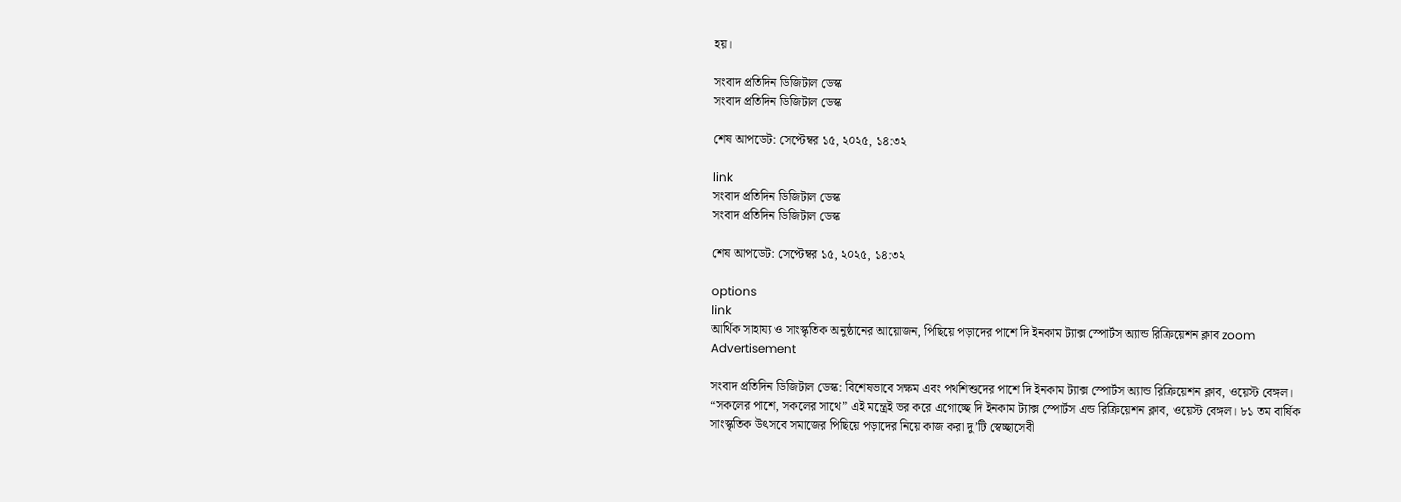হয়।

সংবাদ প্রতিদিন ডিজিটাল ডেস্ক
সংবাদ প্রতিদিন ডিজিটাল ডেস্ক

শেষ আপডেট: সেপ্টেম্বর ১৫, ২০২৫, ১৪:৩২

link
সংবাদ প্রতিদিন ডিজিটাল ডেস্ক
সংবাদ প্রতিদিন ডিজিটাল ডেস্ক

শেষ আপডেট: সেপ্টেম্বর ১৫, ২০২৫, ১৪:৩২

options
link
আর্থিক সাহায্য ও সাংস্কৃতিক অনুষ্ঠানের আয়োজন, পিছিয়ে পড়াদের পাশে দি ইনকাম ট্যাক্স স্পোর্টস অ্যান্ড রিক্রিয়েশন ক্লাব zoom
Advertisement

সংবাদ প্রতিদিন ডিজিটাল ডেস্ক: বিশেষভাবে সক্ষম এবং পথশিশুদের পাশে দি ইনকাম ট্যাক্স স্পোর্টস অ্যান্ড রিক্রিয়েশন ক্লাব, ওয়েস্ট বেঙ্গল। “সকলের পাশে, সকলের সাথে” এই মন্ত্রেই ভর করে এগোচ্ছে দি ইনকাম ট্যাক্স স্পোর্টস এন্ড রিক্রিয়েশন ক্লাব, ওয়েস্ট বেঙ্গল। ৮১ তম বার্ষিক সাংস্কৃতিক উৎসবে সমাজের পিছিয়ে পড়াদের নিয়ে কাজ করা দু’টি স্বেচ্ছাসেবী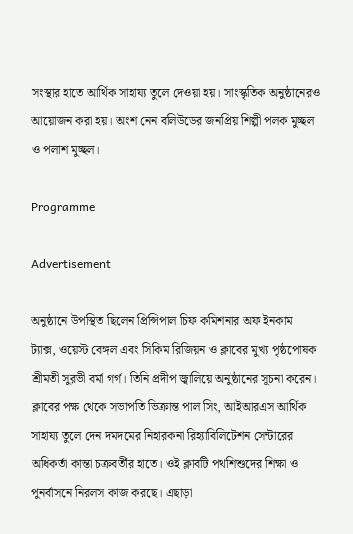সংস্থার হাতে আর্থিক সাহায্য তুলে দেওয়া হয়। সাংস্কৃতিক অনুষ্ঠানেরও আয়োজন করা হয়। অংশ নেন বলিউডের জনপ্রিয় শিল্পী পলক মুচ্ছল ও পলাশ মুচ্ছল।

Programme

Advertisement

অনুষ্ঠানে উপস্থিত ছিলেন প্রিন্সিপাল চিফ কমিশনার অফ ইনকাম ট্যাক্স, ওয়েস্ট বেঙ্গল এবং সিকিম রিজিয়ন ও ক্লাবের মুখ্য পৃষ্ঠপোষক শ্রীমতী সুরভী বর্মা গর্গ। তিনি প্রদীপ জ্বালিয়ে অনুষ্ঠানের সূচনা করেন। ক্লাবের পক্ষ থেকে সভাপতি ভিক্রান্ত পাল সিং, আইআরএস আর্থিক সাহায্য তুলে দেন দমদমের নিহারকনা রিহ্যাবিলিটেশন সেন্টারের অধিকর্তা কান্তা চক্রবর্তীর হাতে। ওই ক্লাবটি পথশিশুদের শিক্ষা ও পুনর্বাসনে নিরলস কাজ করছে। এছাড়া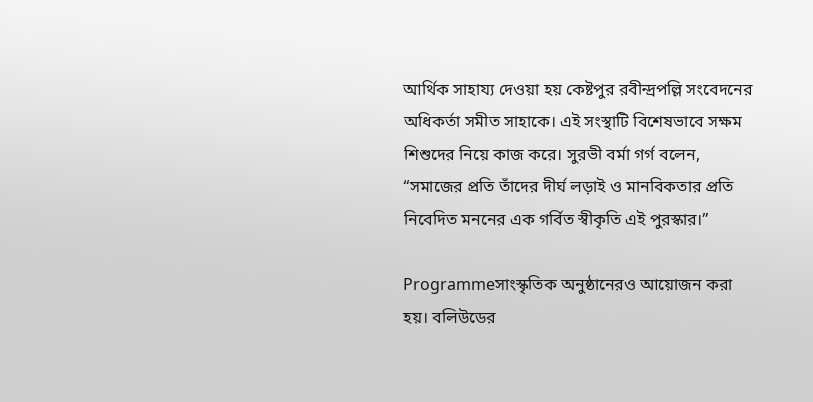আর্থিক সাহায্য দেওয়া হয় কেষ্টপুর রবীন্দ্রপল্লি সংবেদনের অধিকর্তা সমীত সাহাকে। এই সংস্থাটি বিশেষভাবে সক্ষম শিশুদের নিয়ে কাজ করে। সুরভী বর্মা গর্গ বলেন, “সমাজের প্রতি তাঁদের দীর্ঘ লড়াই ও মানবিকতার প্রতি নিবেদিত মননের এক গর্বিত স্বীকৃতি এই পুরস্কার।”

Programmeসাংস্কৃতিক অনুষ্ঠানেরও আয়োজন করা হয়। বলিউডের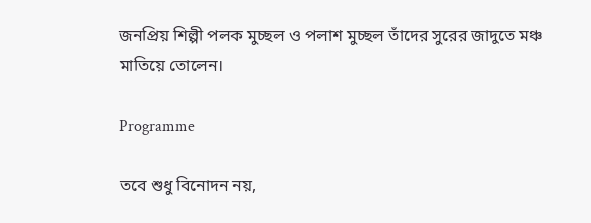জনপ্রিয় শিল্পী পলক মুচ্ছল ও পলাশ মুচ্ছল তাঁদের সুরের জাদুতে মঞ্চ মাতিয়ে তোলেন।

Programme

তবে শুধু বিনোদন নয়,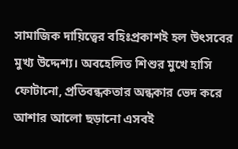সামাজিক দায়িত্বের বহিঃপ্রকাশই হল উৎসবের মুখ্য উদ্দেশ্য। অবহেলিত শিশুর মুখে হাসি ফোটানো, প্রতিবন্ধকতার অন্ধকার ভেদ করে আশার আলো ছড়ানো এসবই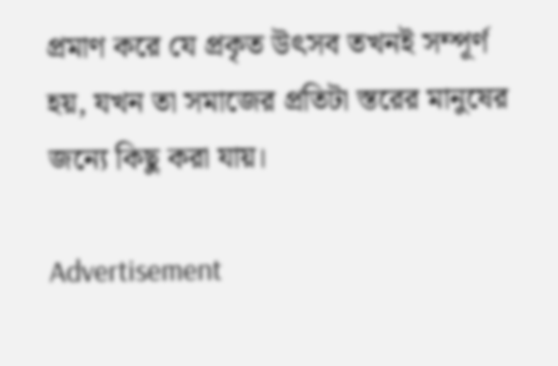প্রমাণ করে যে প্রকৃত উৎসব তখনই সম্পূর্ণ হয়, যখন তা সমাজের প্রতিটা স্তরের মানুষের জন্যে কিছু করা যায়।

Advertisement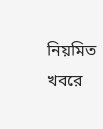নিয়মিত খবরে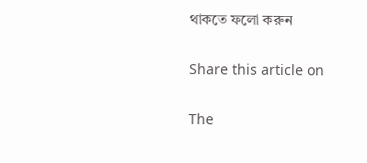থাকতে ফলো করুন

Share this article on

The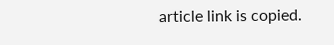article link is copied.